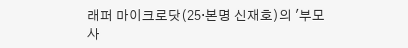래퍼 마이크로닷(25·본명 신재호)의 '부모 사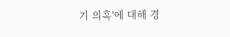기 의혹'에 대해 경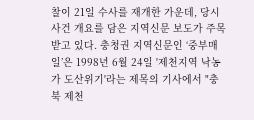찰이 21일 수사를 재개한 가운데, 당시 사건 개요를 담은 지역신문 보도가 주목받고 있다. 충청권 지역신문인 ‘중부매일’은 1998년 6월 24일 '제천지역 낙농가 도산위기'라는 제목의 기사에서 "충북 제천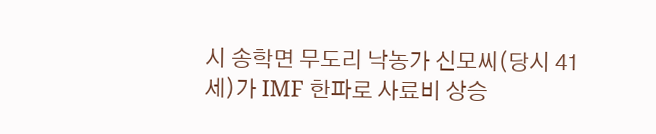시 송학면 무도리 낙농가 신모씨(당시 41세)가 IMF 한파로 사료비 상승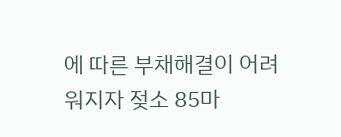에 따른 부채해결이 어려워지자 젖소 85마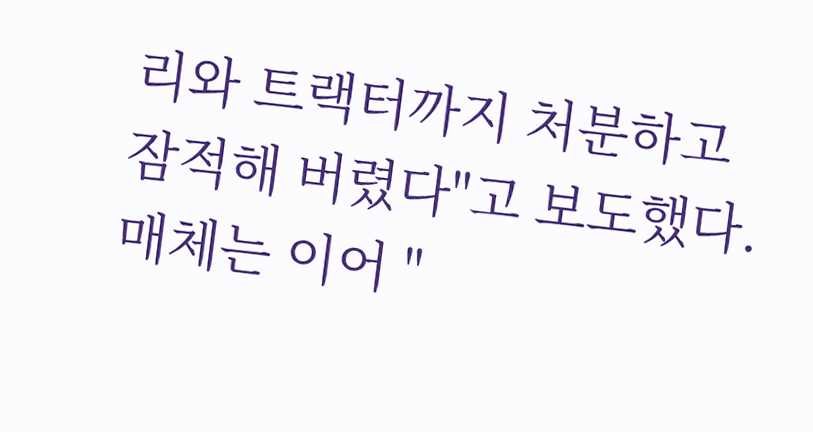리와 트랙터까지 처분하고 잠적해 버렸다"고 보도했다. 매체는 이어 "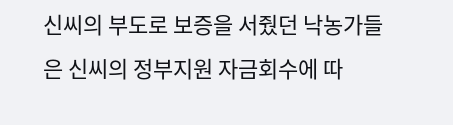신씨의 부도로 보증을 서줬던 낙농가들은 신씨의 정부지원 자금회수에 따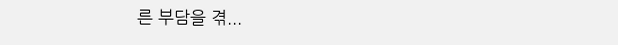른 부담을 겪...